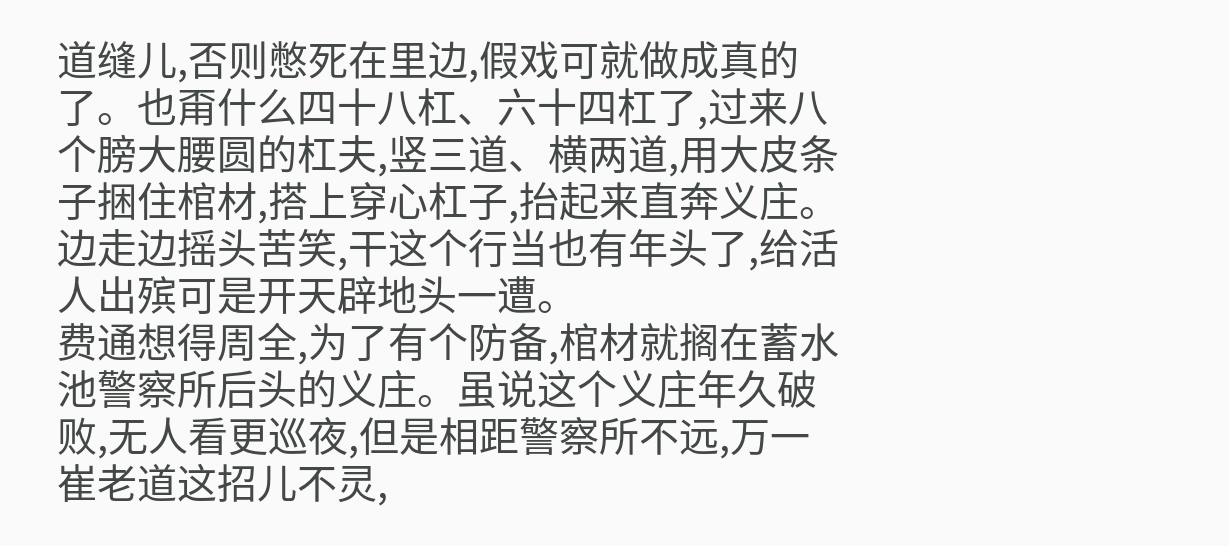道缝儿,否则憋死在里边,假戏可就做成真的了。也甭什么四十八杠、六十四杠了,过来八个膀大腰圆的杠夫,竖三道、横两道,用大皮条子捆住棺材,搭上穿心杠子,抬起来直奔义庄。边走边摇头苦笑,干这个行当也有年头了,给活人出殡可是开天辟地头一遭。
费通想得周全,为了有个防备,棺材就搁在蓄水池警察所后头的义庄。虽说这个义庄年久破败,无人看更巡夜,但是相距警察所不远,万一崔老道这招儿不灵,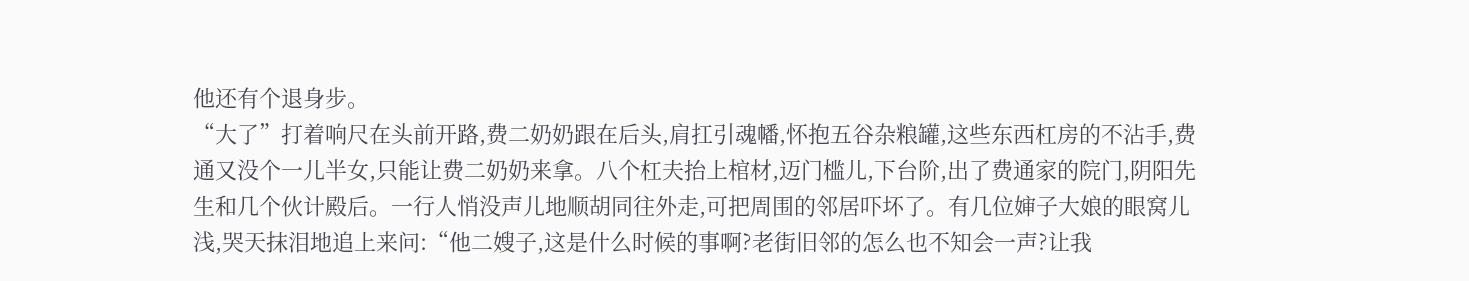他还有个退身步。
“大了”打着响尺在头前开路,费二奶奶跟在后头,肩扛引魂幡,怀抱五谷杂粮罐,这些东西杠房的不沾手,费通又没个一儿半女,只能让费二奶奶来拿。八个杠夫抬上棺材,迈门槛儿,下台阶,出了费通家的院门,阴阳先生和几个伙计殿后。一行人悄没声儿地顺胡同往外走,可把周围的邻居吓坏了。有几位婶子大娘的眼窝儿浅,哭天抹泪地追上来问:“他二嫂子,这是什么时候的事啊?老街旧邻的怎么也不知会一声?让我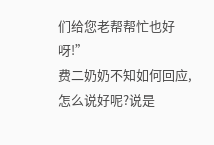们给您老帮帮忙也好呀!”
费二奶奶不知如何回应,怎么说好呢?说是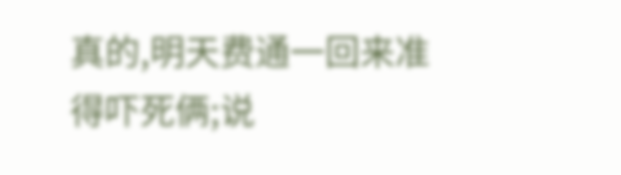真的,明天费通一回来准得吓死俩;说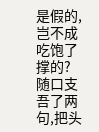是假的,岂不成吃饱了撑的?随口支吾了两句,把头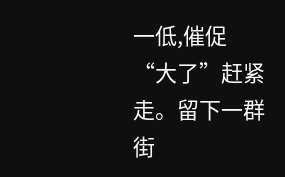一低,催促“大了”赶紧走。留下一群街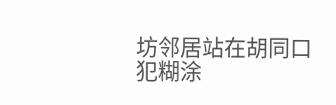坊邻居站在胡同口犯糊涂